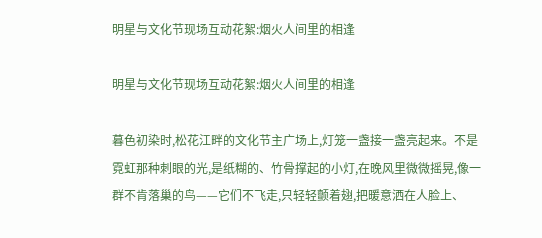明星与文化节现场互动花絮:烟火人间里的相逢

明星与文化节现场互动花絮:烟火人间里的相逢

暮色初染时,松花江畔的文化节主广场上,灯笼一盏接一盏亮起来。不是霓虹那种刺眼的光,是纸糊的、竹骨撑起的小灯,在晚风里微微摇晃,像一群不肯落巢的鸟——它们不飞走,只轻轻颤着翅,把暖意洒在人脸上、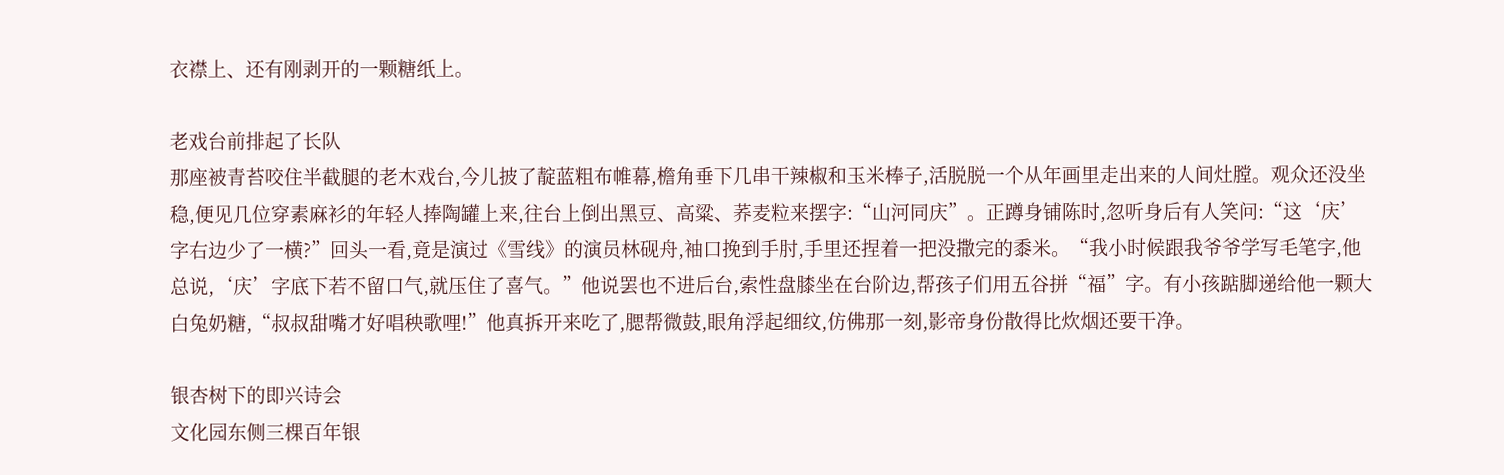衣襟上、还有刚剥开的一颗糖纸上。

老戏台前排起了长队
那座被青苔咬住半截腿的老木戏台,今儿披了靛蓝粗布帷幕,檐角垂下几串干辣椒和玉米棒子,活脱脱一个从年画里走出来的人间灶膛。观众还没坐稳,便见几位穿素麻衫的年轻人捧陶罐上来,往台上倒出黑豆、高粱、荞麦粒来摆字:“山河同庆”。正蹲身铺陈时,忽听身后有人笑问:“这‘庆’字右边少了一横?”回头一看,竟是演过《雪线》的演员林砚舟,袖口挽到手肘,手里还捏着一把没撒完的黍米。“我小时候跟我爷爷学写毛笔字,他总说,‘庆’字底下若不留口气,就压住了喜气。”他说罢也不进后台,索性盘膝坐在台阶边,帮孩子们用五谷拼“福”字。有小孩踮脚递给他一颗大白兔奶糖,“叔叔甜嘴才好唱秧歌哩!”他真拆开来吃了,腮帮微鼓,眼角浮起细纹,仿佛那一刻,影帝身份散得比炊烟还要干净。

银杏树下的即兴诗会
文化园东侧三棵百年银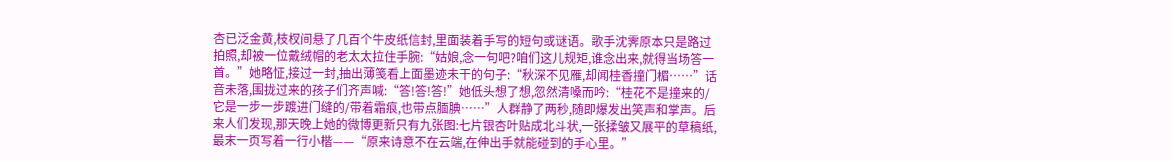杏已泛金黄,枝杈间悬了几百个牛皮纸信封,里面装着手写的短句或谜语。歌手沈霁原本只是路过拍照,却被一位戴绒帽的老太太拉住手腕:“姑娘,念一句吧?咱们这儿规矩,谁念出来,就得当场答一首。”她略怔,接过一封,抽出薄笺看上面墨迹未干的句子:“秋深不见雁,却闻桂香撞门楣……”话音未落,围拢过来的孩子们齐声喊:“答!答!答!”她低头想了想,忽然清嗓而吟:“桂花不是撞来的/它是一步一步踱进门缝的/带着霜痕,也带点腼腆……”人群静了两秒,随即爆发出笑声和掌声。后来人们发现,那天晚上她的微博更新只有九张图:七片银杏叶贴成北斗状,一张揉皱又展平的草稿纸,最末一页写着一行小楷——“原来诗意不在云端,在伸出手就能碰到的手心里。”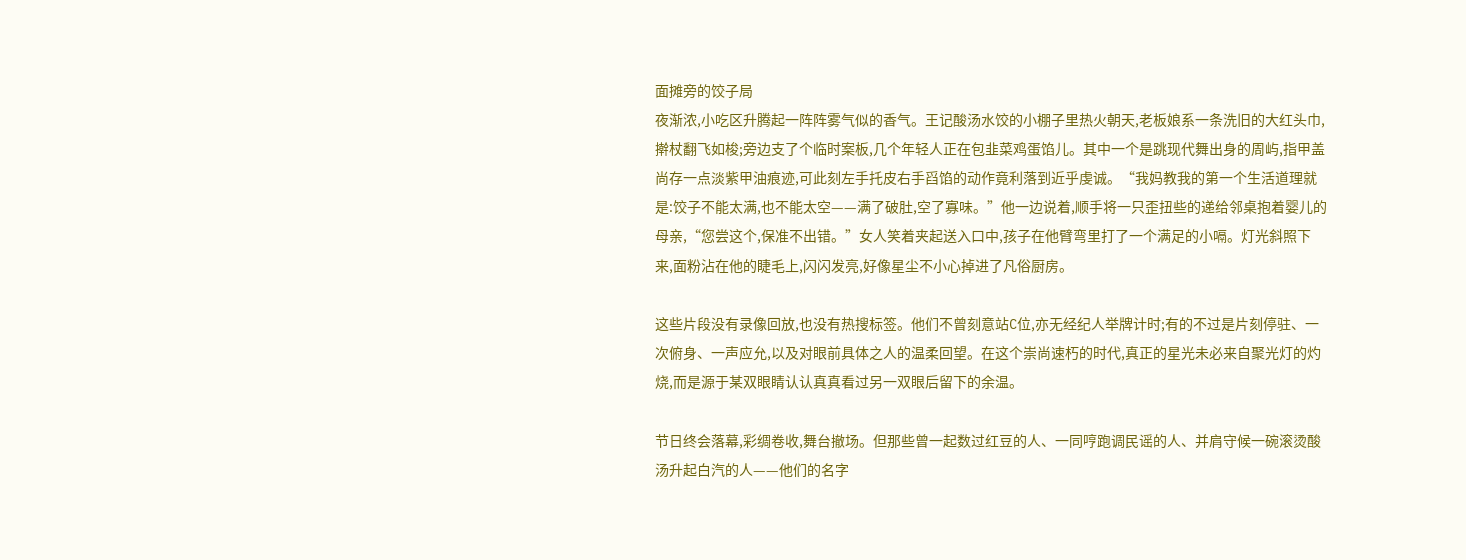面摊旁的饺子局
夜渐浓,小吃区升腾起一阵阵雾气似的香气。王记酸汤水饺的小棚子里热火朝天,老板娘系一条洗旧的大红头巾,擀杖翻飞如梭;旁边支了个临时案板,几个年轻人正在包韭菜鸡蛋馅儿。其中一个是跳现代舞出身的周屿,指甲盖尚存一点淡紫甲油痕迹,可此刻左手托皮右手舀馅的动作竟利落到近乎虔诚。“我妈教我的第一个生活道理就是:饺子不能太满,也不能太空——满了破肚,空了寡味。”他一边说着,顺手将一只歪扭些的递给邻桌抱着婴儿的母亲,“您尝这个,保准不出错。”女人笑着夹起送入口中,孩子在他臂弯里打了一个满足的小嗝。灯光斜照下来,面粉沾在他的睫毛上,闪闪发亮,好像星尘不小心掉进了凡俗厨房。

这些片段没有录像回放,也没有热搜标签。他们不曾刻意站C位,亦无经纪人举牌计时;有的不过是片刻停驻、一次俯身、一声应允,以及对眼前具体之人的温柔回望。在这个崇尚速朽的时代,真正的星光未必来自聚光灯的灼烧,而是源于某双眼睛认认真真看过另一双眼后留下的余温。

节日终会落幕,彩绸卷收,舞台撤场。但那些曾一起数过红豆的人、一同哼跑调民谣的人、并肩守候一碗滚烫酸汤升起白汽的人——他们的名字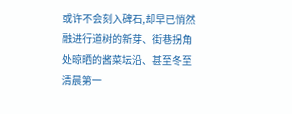或许不会刻入碑石,却早已悄然融进行道树的新芽、街巷拐角处晾晒的酱菜坛沿、甚至冬至清晨第一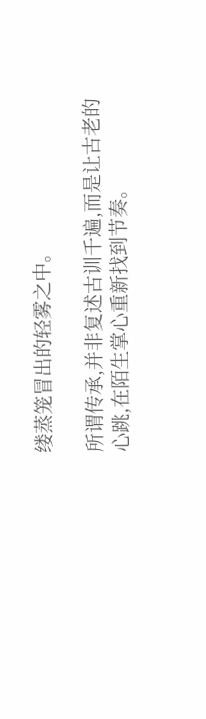缕蒸笼冒出的轻雾之中。

所谓传承,并非复述古训千遍,而是让古老的心跳,在陌生掌心重新找到节奏。